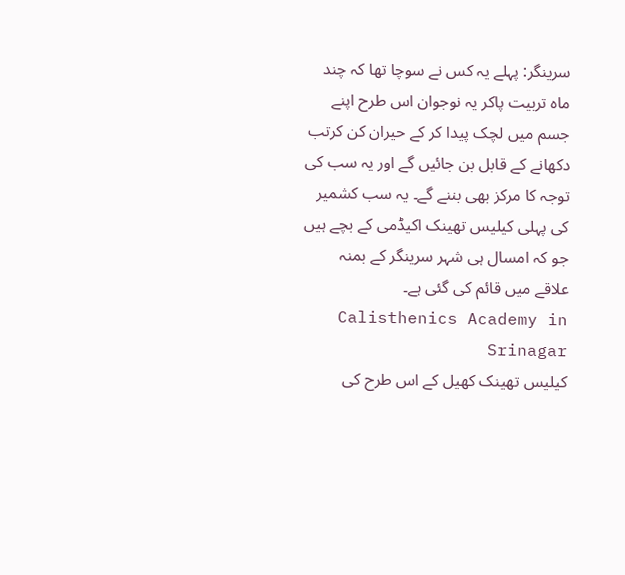سرینگر: پہلے یہ کس نے سوچا تھا کہ چند ماہ تربیت پاکر یہ نوجوان اس طرح اپنے جسم میں لچک پیدا کر کے حیران کن کرتب دکھانے کے قابل بن جائیں گے اور یہ سب کی توجہ کا مرکز بھی بننے گے۔ یہ سب کشمیر کی پہلی کیلیس تھینک اکیڈمی کے بچے ہیں جو کہ امسال ہی شہر سرینگر کے بمنہ علاقے میں قائم کی گئی ہے۔ Calisthenics Academy in Srinagar
کیلیس تھینک کھیل کے اس طرح کی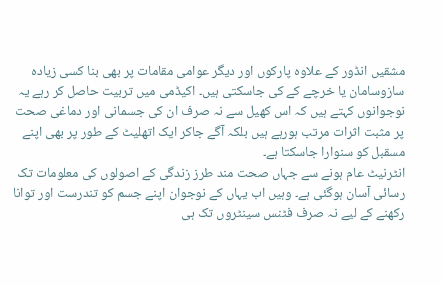مشقیں انڈور کے علاوہ پارکوں اور دیگر عوامی مقامات پر بھی بنا کسی زیادہ سازوسامان یا خرچے کے کی جاسکتی ہیں۔ اکیڈمی میں تربیت حاصل کر رہے یہ نوجوانوں کہتے ہیں کہ اس کھیل سے نہ صرف ان کی جسمانی اور دماغی صحت پر مثبت اثرات مرتب ہورہے ہیں بلکہ آگے جاکر ایک اتھلیٹ کے طور پر بھی اپنے مسقبل کو سنوارا جاسکتا ہے۔
انٹرنیٹ عام ہونے سے جہاں صحت مند طرز زندگی کے اصولوں کی معلومات تک رسائی آسان ہوگئی ہے۔ وہیں اب یہاں کے نوجوان اپنے جسم کو تندرست اور توانا رکھنے کے لیے نہ صرف فٹنس سینٹروں تک ہی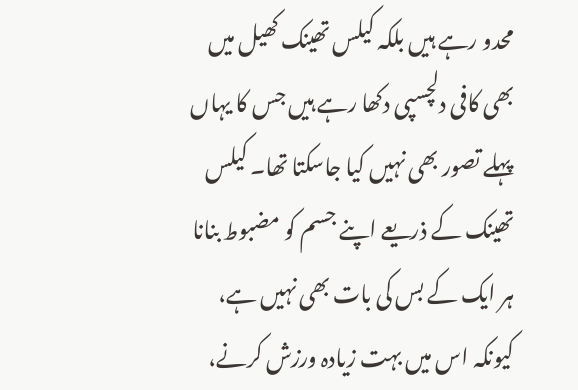محدو رہے ہیں بلکہ کیلس تھینک کھیل میں بھی کافی دلچسپی دکھا رہے ہیں جس کا یہاں پہلے تصور بھی نہیں کیا جاسکتا تھا۔ کیلس تھینک کے ذریعے اپنے جسم کو مضبوط بنانا ہر ایک کے بس کی بات بھی نہیں ہے، کیونکہ اس میں بہت زیادہ ورزش کرنے،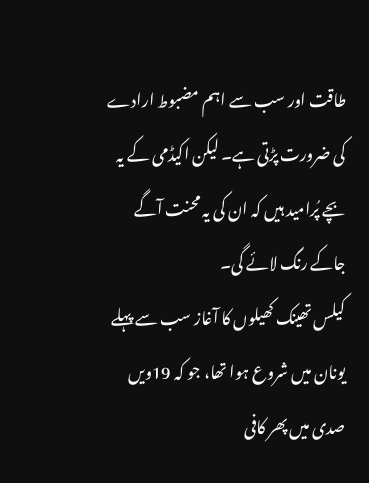طاقت اور سب سے اہم مضبوط ارادے کی ضرورت پڑتی ہے۔ لیکن اکیڈمی کے یہ بچے پُرامید ہیں کہ ان کی یہ محنت آگے جاکے رنگ لائے گی۔
کیلس تھینک کھیلوں کا آغاز سب سے پہلے یونان میں شروع ہوا تھا، جو کہ 19ویں صدی میں پھر کافی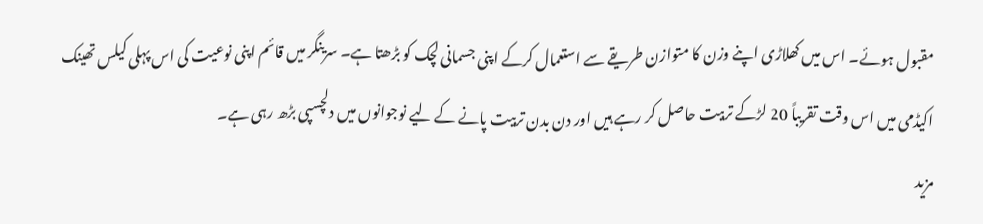مقبول ہوئے۔ اس میں کھلاڑی اپنے وزن کا متوازن طریقے سے استعمال کرکے اپنی جسمانی لچک کو بڑھتا ہے۔ سرینگر میں قائم اپنی نوعیت کی اس پہلی کیلس تھینک اکیڈمی میں اس وقت تقریباً 20 لڑکے تربیت حاصل کر رہے ہیں اور دن بدن تربیت پانے کے لیے نوجوانوں میں دلچسپی بڑھ رہی ہے۔
مزید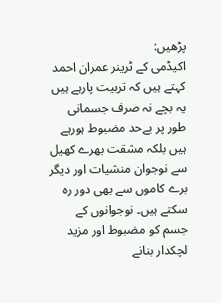پڑھیں:
اکیڈمی کے ٹرینر عمران احمد کہتے ہیں کہ تربیت پارہے ہیں یہ بچے نہ صرف جسمانی طور پر بےحد مضبوط ہورہے ہیں بلکہ مشقت بھرے کھیل سے نوجوان منشیات اور دیگر برے کاموں سے بھی دور رہ سکتے ہیں۔ نوجوانوں کے جسم کو مضبوط اور مزید لچکدار بنانے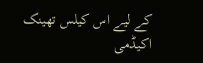کے لیے اس کیلس تھینک اکیڈمی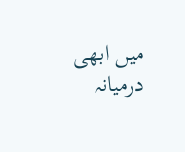میں ابھی درمیانہ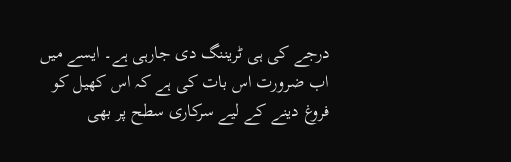درجے کی ہی ٹریننگ دی جارہی ہے۔ ایسے میں اب ضرورت اس بات کی ہے کہ اس کھیل کو فروغ دینے کے لیے سرکاری سطح پر بھی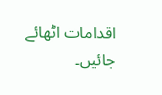اقدامات اٹھائے جائیں۔